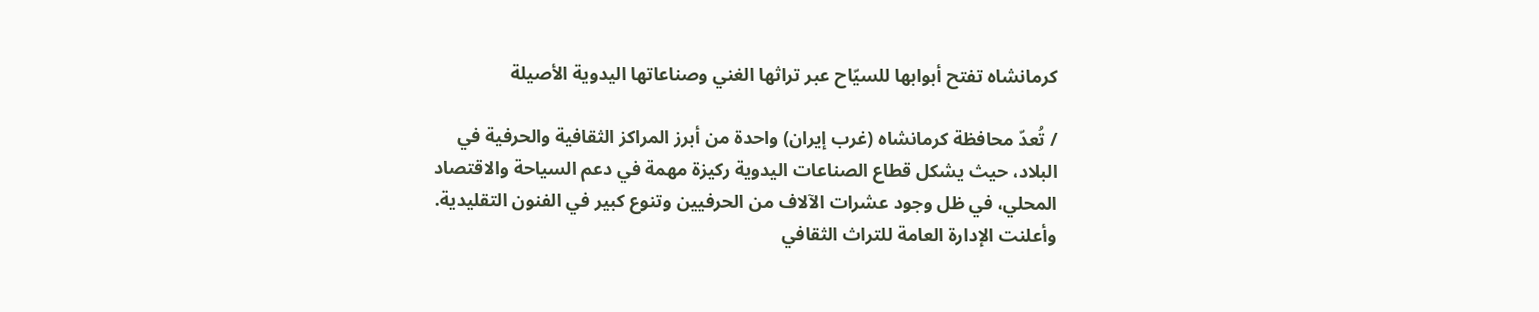كرمانشاه تفتح أبوابها للسيّاح عبر تراثها الغني وصناعاتها اليدوية الأصيلة

/ تُعدّ محافظة كرمانشاه (غرب إيران) واحدة من أبرز المراكز الثقافية والحرفية في البلاد، حيث يشكل قطاع الصناعات اليدوية ركيزة مهمة في دعم السياحة والاقتصاد المحلي، في ظل وجود عشرات الآلاف من الحرفيين وتنوع كبير في الفنون التقليدية.
وأعلنت الإدارة العامة للتراث الثقافي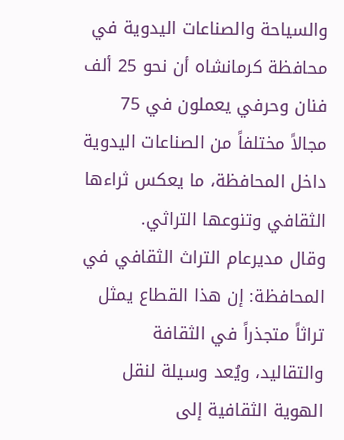والسياحة والصناعات اليدوية في محافظة كرمانشاه أن نحو 25 ألف فنان وحرفي يعملون في 75 مجالاً مختلفاً من الصناعات اليدوية داخل المحافظة، ما يعكس ثراءها الثقافي وتنوعها التراثي.
وقال مديرعام التراث الثقافي في المحافظة: إن هذا القطاع يمثل تراثاً متجذراً في الثقافة والتقاليد، ويُعد وسيلة لنقل الهوية الثقافية إلى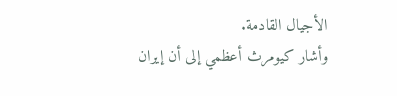الأجيال القادمة.
وأشار كيومرث أعظمي إلى أن إيران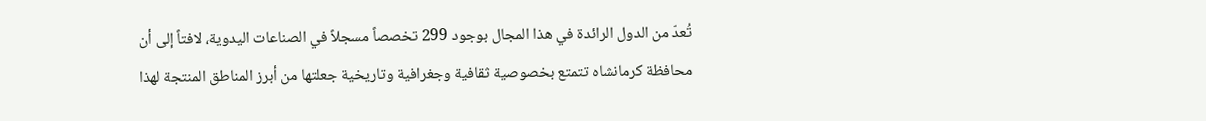تُعدّ من الدول الرائدة في هذا المجال بوجود 299 تخصصاً مسجلاً في الصناعات اليدوية، لافتاً إلى أن محافظة كرمانشاه تتمتع بخصوصية ثقافية وجغرافية وتاريخية جعلتها من أبرز المناطق المنتجة لهذا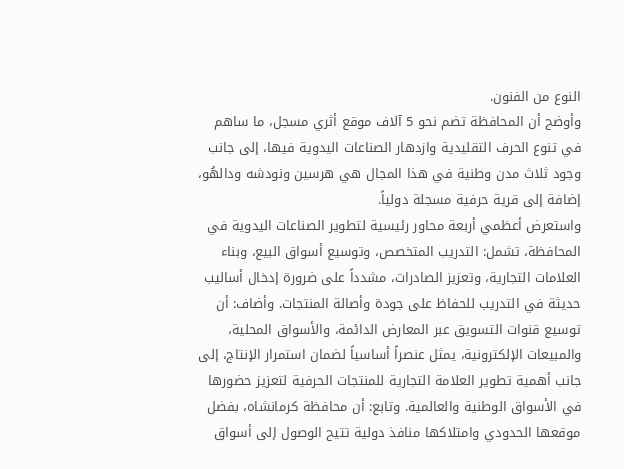النوع من الفنون.
وأوضح أن المحافظة تضم نحو 5 آلاف موقع أثري مسجل، ما ساهم في تنوع الحرف التقليدية وازدهار الصناعات اليدوية فيها، إلى جانب وجود ثلاث مدن وطنية في هذا المجال هي هرسين ونودشه ودالهُو، إضافة إلى قرية حرفية مسجلة دولياً.
واستعرض أعظمي أربعة محاور رئيسية لتطوير الصناعات اليدوية في المحافظة، تشمل: التدريب المتخصص، وتوسيع أسواق البيع، وبناء العلامات التجارية، وتعزيز الصادرات، مشدداً على ضرورة إدخال أساليب حديثة في التدريب للحفاظ على جودة وأصالة المنتجات. وأضاف: أن توسيع قنوات التسويق عبر المعارض الدائمة، والأسواق المحلية، والمبيعات الإلكترونية، يمثل عنصراً أساسياً لضمان استمرار الإنتاج، إلى جانب أهمية تطوير العلامة التجارية للمنتجات الحرفية لتعزيز حضورها في الأسواق الوطنية والعالمية. وتابع: أن محافظة كرمانشاه، بفضل موقعها الحدودي وامتلاكها منافذ دولية تتيح الوصول إلى أسواق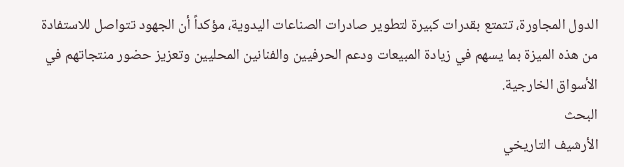الدول المجاورة، تتمتع بقدرات كبيرة لتطوير صادرات الصناعات اليدوية، مؤكداً أن الجهود تتواصل للاستفادة من هذه الميزة بما يسهم في زيادة المبيعات ودعم الحرفيين والفنانين المحليين وتعزيز حضور منتجاتهم في الأسواق الخارجية.
البحث
الأرشيف التاريخي